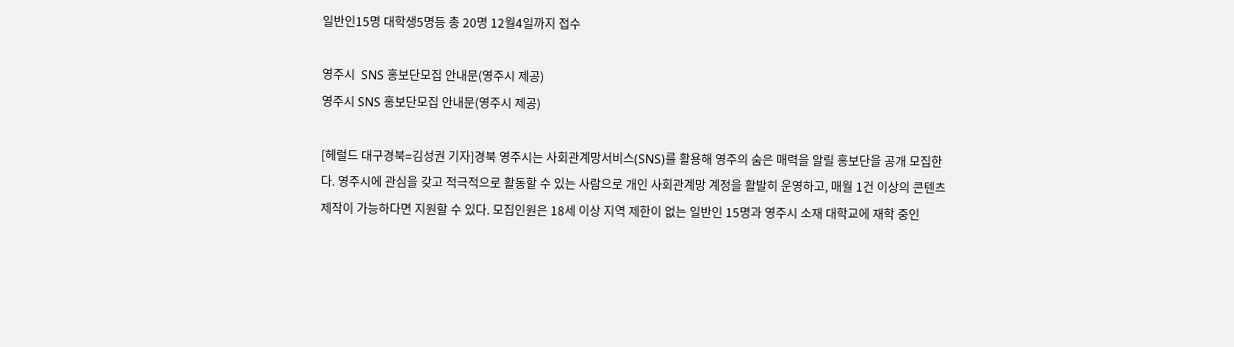일반인15명 대학생5명등 총 20명 12월4일까지 접수

영주시  SNS 홍보단모집 안내문(영주시 제공)
영주시 SNS 홍보단모집 안내문(영주시 제공)

[헤럴드 대구경북=김성권 기자]경북 영주시는 사회관계망서비스(SNS)를 활용해 영주의 숨은 매력을 알릴 홍보단을 공개 모집한다. 영주시에 관심을 갖고 적극적으로 활동할 수 있는 사람으로 개인 사회관계망 계정을 활발히 운영하고, 매월 1건 이상의 콘텐츠 제작이 가능하다면 지원할 수 있다. 모집인원은 18세 이상 지역 제한이 없는 일반인 15명과 영주시 소재 대학교에 재학 중인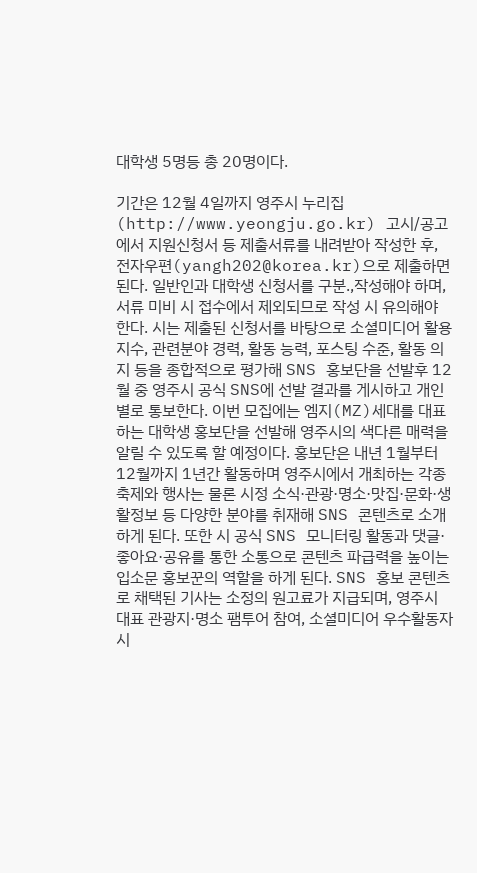대학생 5명등 총 20명이다.

기간은 12월 4일까지 영주시 누리집(http://www.yeongju.go.kr) 고시/공고에서 지원신청서 등 제출서류를 내려받아 작성한 후, 전자우편(yangh202@korea.kr)으로 제출하면 된다. 일반인과 대학생 신청서를 구분.,작성해야 하며, 서류 미비 시 접수에서 제외되므로 작성 시 유의해야 한다. 시는 제출된 신청서를 바탕으로 소셜미디어 활용지수, 관련분야 경력, 활동 능력, 포스팅 수준, 활동 의지 등을 종합적으로 평가해 SNS 홍보단을 선발후 12월 중 영주시 공식 SNS에 선발 결과를 게시하고 개인별로 통보한다. 이번 모집에는 엠지(MZ)세대를 대표하는 대학생 홍보단을 선발해 영주시의 색다른 매력을 알릴 수 있도록 할 예정이다. 홍보단은 내년 1월부터 12월까지 1년간 활동하며 영주시에서 개최하는 각종 축제와 행사는 물론 시정 소식·관광·명소·맛집·문화·생활정보 등 다양한 분야를 취재해 SNS 콘텐츠로 소개하게 된다. 또한 시 공식 SNS 모니터링 활동과 댓글·좋아요·공유를 통한 소통으로 콘텐츠 파급력을 높이는 입소문 홍보꾼의 역할을 하게 된다. SNS 홍보 콘텐츠로 채택된 기사는 소정의 원고료가 지급되며, 영주시 대표 관광지·명소 팸투어 참여, 소셜미디어 우수활동자 시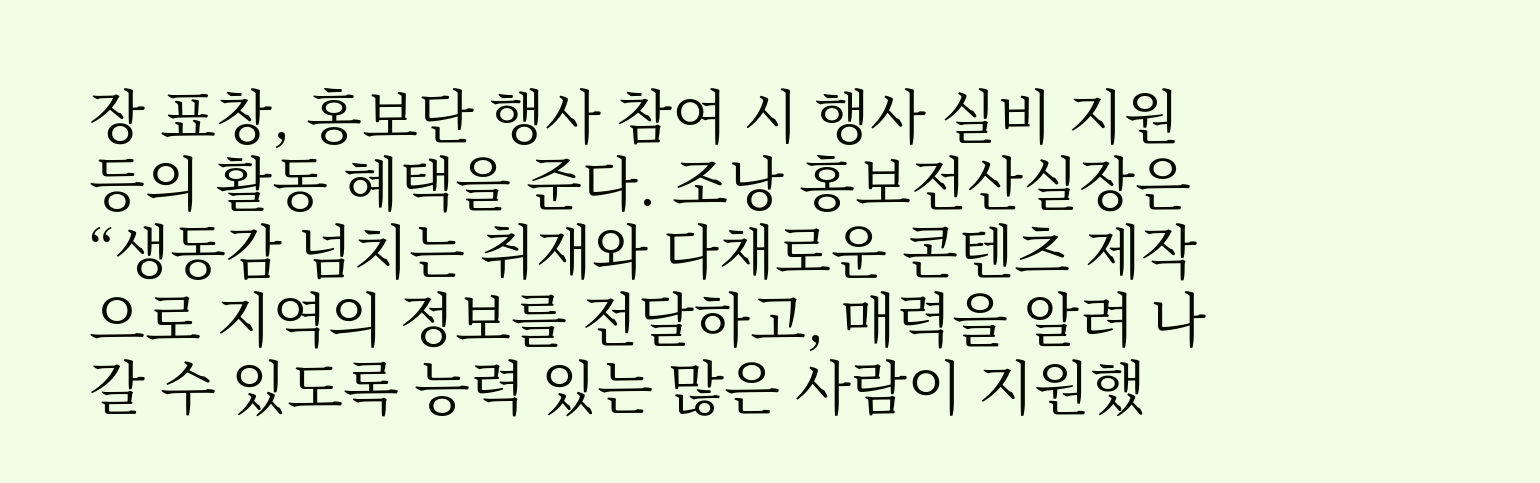장 표창, 홍보단 행사 참여 시 행사 실비 지원 등의 활동 혜택을 준다. 조낭 홍보전산실장은 “생동감 넘치는 취재와 다채로운 콘텐츠 제작으로 지역의 정보를 전달하고, 매력을 알려 나갈 수 있도록 능력 있는 많은 사람이 지원했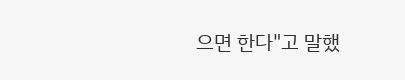으면 한다"고 말했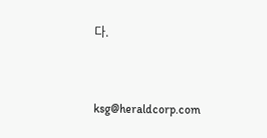다.


ksg@heraldcorp.com